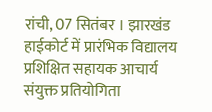रांची, 07 सितंबर । झारखंड हाईकोर्ट में प्रारंभिक विद्यालय प्रशिक्षित सहायक आचार्य संयुक्त प्रतियोगिता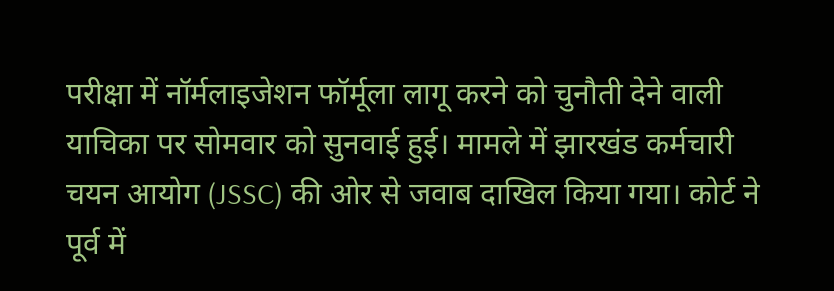परीक्षा में नॉर्मलाइजेशन फॉर्मूला लागू करने को चुनौती देने वाली याचिका पर सोमवार को सुनवाई हुई। मामले में झारखंड कर्मचारी चयन आयोग (JSSC) की ओर से जवाब दाखिल किया गया। कोर्ट ने पूर्व में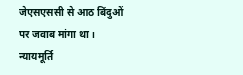जेएसएससी से आठ बिंदुओं पर जवाब मांगा था।
न्यायमूर्ति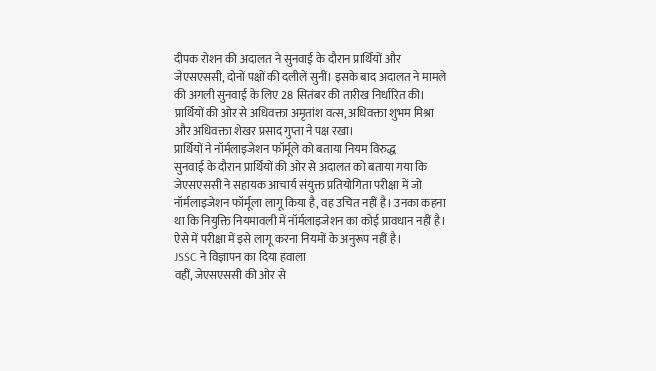दीपक रोशन की अदालत ने सुनवाई के दौरान प्रार्थियों और जेएसएससी, दोनों पक्षों की दलीलें सुनीं। इसके बाद अदालत ने मामले की अगली सुनवाई के लिए 28 सितंबर की तारीख निर्धारित की। प्रार्थियों की ओर से अधिवक्ता अमृतांश वत्स, अधिवक्ता शुभम मिश्रा और अधिवक्ता शेखर प्रसाद गुप्ता ने पक्ष रखा।
प्रार्थियों ने नॉर्मलाइजेशन फॉर्मूले को बताया नियम विरुद्ध
सुनवाई के दौरान प्रार्थियों की ओर से अदालत को बताया गया कि जेएसएससी ने सहायक आचार्य संयुक्त प्रतियोगिता परीक्षा में जो नॉर्मलाइजेशन फॉर्मूला लागू किया है, वह उचित नहीं है। उनका कहना था कि नियुक्ति नियमावली में नॉर्मलाइजेशन का कोई प्रावधान नहीं है। ऐसे में परीक्षा में इसे लागू करना नियमों के अनुरूप नहीं है।
JSSC ने विज्ञापन का दिया हवाला
वहीं, जेएसएससी की ओर से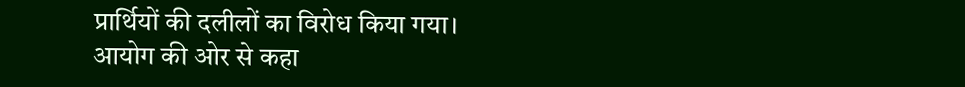प्रार्थियों की दलीलों का विरोध किया गया। आयोग की ओर से कहा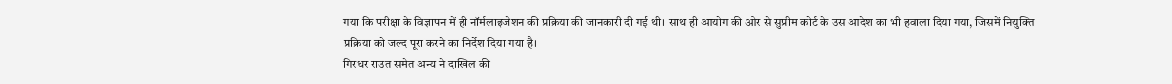गया कि परीक्षा के विज्ञापन में ही नॉर्मलाइजेशन की प्रक्रिया की जानकारी दी गई थी। साथ ही आयोग की ओर से सुप्रीम कोर्ट के उस आदेश का भी हवाला दिया गया, जिसमें नियुक्ति प्रक्रिया को जल्द पूरा करने का निर्देश दिया गया है।
गिरधर राउत समेत अन्य ने दाखिल की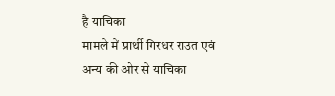है याचिका
मामले में प्रार्थी गिरधर राउत एवं अन्य की ओर से याचिका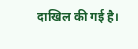दाखिल की गई है।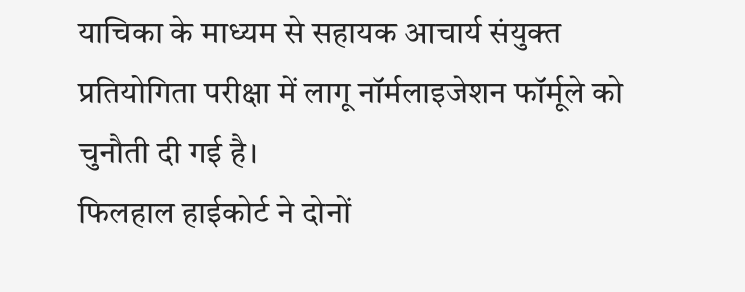याचिका के माध्यम से सहायक आचार्य संयुक्त प्रतियोगिता परीक्षा में लागू नॉर्मलाइजेशन फॉर्मूले को चुनौती दी गई है।
फिलहाल हाईकोर्ट ने दोनों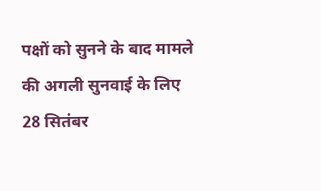पक्षों को सुनने के बाद मामले की अगली सुनवाई के लिए 28 सितंबर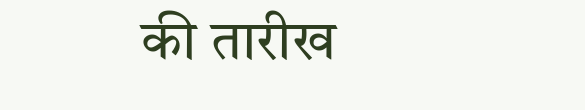की तारीख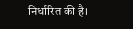निर्धारित की है।